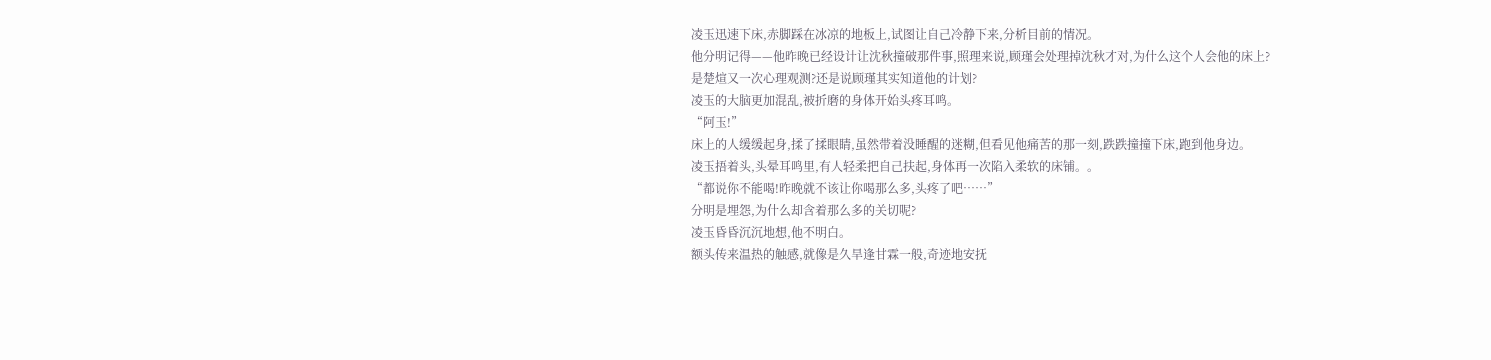凌玉迅速下床,赤脚踩在冰凉的地板上,试图让自己冷静下来,分析目前的情况。
他分明记得——他昨晚已经设计让沈秋撞破那件事,照理来说,顾瑾会处理掉沈秋才对,为什么这个人会他的床上?
是楚煊又一次心理观测?还是说顾瑾其实知道他的计划?
凌玉的大脑更加混乱,被折磨的身体开始头疼耳鸣。
“阿玉!”
床上的人缓缓起身,揉了揉眼睛,虽然带着没睡醒的迷糊,但看见他痛苦的那一刻,跌跌撞撞下床,跑到他身边。
凌玉捂着头,头晕耳鸣里,有人轻柔把自己扶起,身体再一次陷入柔软的床铺。。
“都说你不能喝!昨晚就不该让你喝那么多,头疼了吧……”
分明是埋怨,为什么却含着那么多的关切呢?
凌玉昏昏沉沉地想,他不明白。
额头传来温热的触感,就像是久旱逢甘霖一般,奇迹地安抚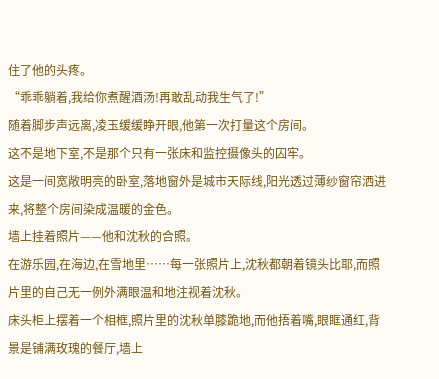住了他的头疼。
“乖乖躺着,我给你煮醒酒汤!再敢乱动我生气了!”
随着脚步声远离,凌玉缓缓睁开眼,他第一次打量这个房间。
这不是地下室,不是那个只有一张床和监控摄像头的囚牢。
这是一间宽敞明亮的卧室,落地窗外是城市天际线,阳光透过薄纱窗帘洒进来,将整个房间染成温暖的金色。
墙上挂着照片——他和沈秋的合照。
在游乐园,在海边,在雪地里……每一张照片上,沈秋都朝着镜头比耶,而照片里的自己无一例外满眼温和地注视着沈秋。
床头柜上摆着一个相框,照片里的沈秋单膝跪地,而他捂着嘴,眼眶通红,背景是铺满玫瑰的餐厅,墙上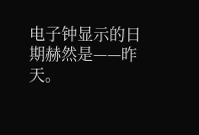电子钟显示的日期赫然是——昨天。